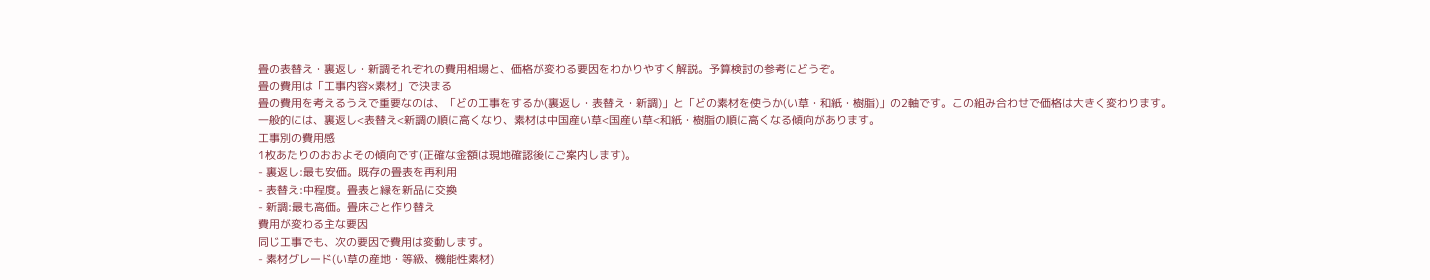畳の表替え・裏返し・新調それぞれの費用相場と、価格が変わる要因をわかりやすく解説。予算検討の参考にどうぞ。
畳の費用は「工事内容×素材」で決まる
畳の費用を考えるうえで重要なのは、「どの工事をするか(裏返し・表替え・新調)」と「どの素材を使うか(い草・和紙・樹脂)」の2軸です。この組み合わせで価格は大きく変わります。
一般的には、裏返し<表替え<新調の順に高くなり、素材は中国産い草<国産い草<和紙・樹脂の順に高くなる傾向があります。
工事別の費用感
1枚あたりのおおよその傾向です(正確な金額は現地確認後にご案内します)。
- 裏返し:最も安価。既存の畳表を再利用
- 表替え:中程度。畳表と縁を新品に交換
- 新調:最も高価。畳床ごと作り替え
費用が変わる主な要因
同じ工事でも、次の要因で費用は変動します。
- 素材グレード(い草の産地・等級、機能性素材)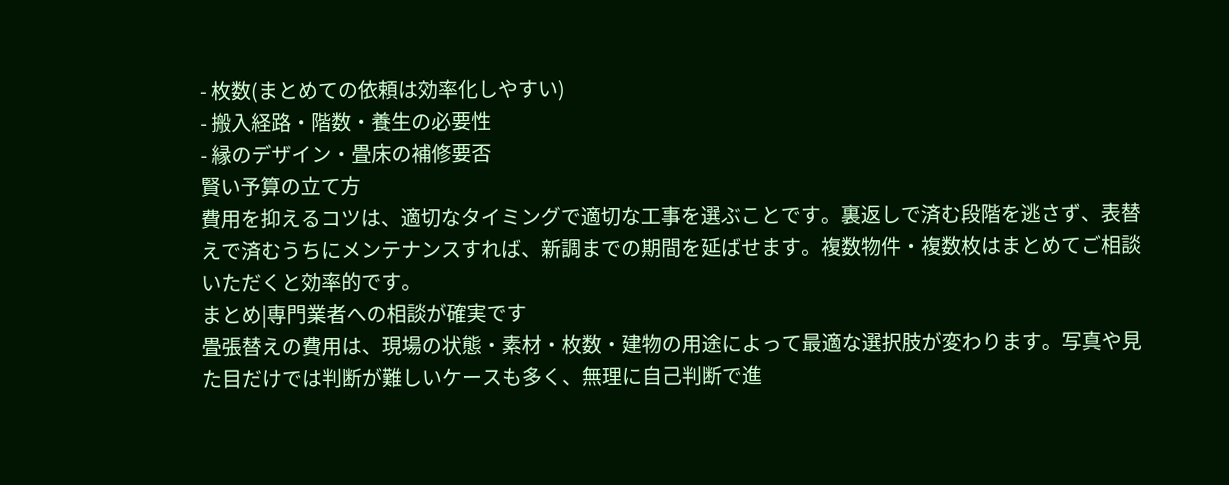- 枚数(まとめての依頼は効率化しやすい)
- 搬入経路・階数・養生の必要性
- 縁のデザイン・畳床の補修要否
賢い予算の立て方
費用を抑えるコツは、適切なタイミングで適切な工事を選ぶことです。裏返しで済む段階を逃さず、表替えで済むうちにメンテナンスすれば、新調までの期間を延ばせます。複数物件・複数枚はまとめてご相談いただくと効率的です。
まとめ|専門業者への相談が確実です
畳張替えの費用は、現場の状態・素材・枚数・建物の用途によって最適な選択肢が変わります。写真や見た目だけでは判断が難しいケースも多く、無理に自己判断で進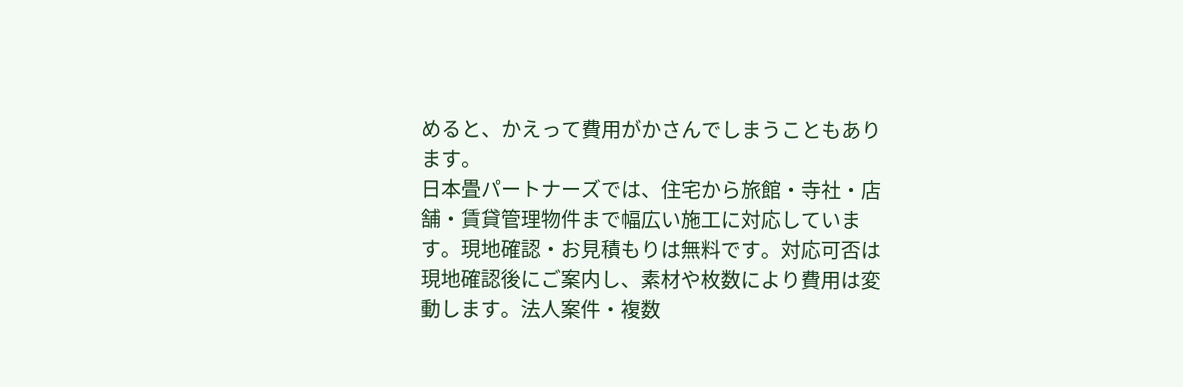めると、かえって費用がかさんでしまうこともあります。
日本畳パートナーズでは、住宅から旅館・寺社・店舗・賃貸管理物件まで幅広い施工に対応しています。現地確認・お見積もりは無料です。対応可否は現地確認後にご案内し、素材や枚数により費用は変動します。法人案件・複数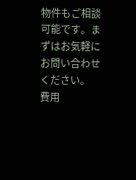物件もご相談可能です。まずはお気軽にお問い合わせください。
費用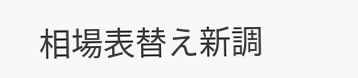相場表替え新調